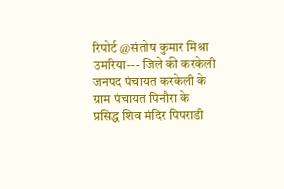रिपोर्ट @संतोष कुमार मिश्रा
उमरिया--- जिले की करकेली जनपद पंचायत करकेली के ग्राम पंचायत पिनौरा के प्रसिद्ध शिव मंदिर पिपराडी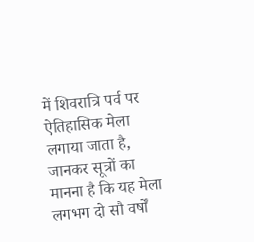में शिवरात्रि पर्व पर ऐतिहासिक मेला लगाया जाता है, जानकर सूत्रों का मानना है कि यह मेला लगभग दो सौ वर्षों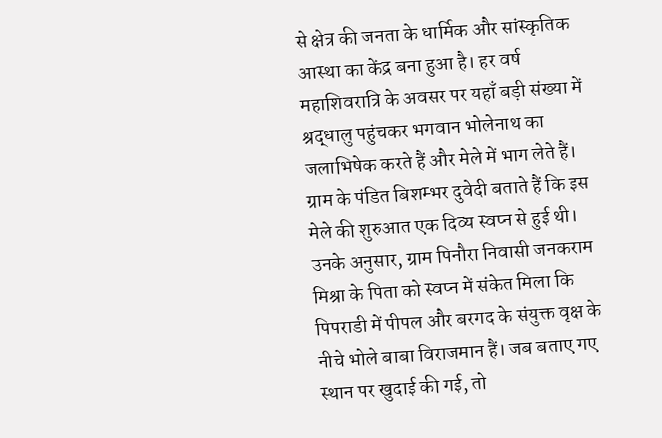से क्षेत्र की जनता के धार्मिक और सांस्कृतिक आस्था का केंद्र बना हुआ है। हर वर्ष महाशिवरात्रि के अवसर पर यहाँ बड़ी संख्या में श्रद्धालु पहुंचकर भगवान भोलेनाथ का जलाभिषेक करते हैं और मेले में भाग लेते हैं।
ग्राम के पंडित बिशम्भर दुवेदी बताते हैं कि इस मेले की शुरुआत एक दिव्य स्वप्न से हुई थी। उनके अनुसार, ग्राम पिनौरा निवासी जनकराम मिश्रा के पिता को स्वप्न में संकेत मिला कि पिपराडी में पीपल और बरगद के संयुक्त वृक्ष के नीचे भोले बाबा विराजमान हैं। जब बताए गए स्थान पर खुदाई की गई, तो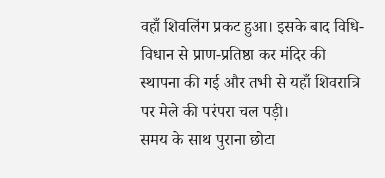वहाँ शिवलिंग प्रकट हुआ। इसके बाद विधि-विधान से प्राण-प्रतिष्ठा कर मंदिर की स्थापना की गई और तभी से यहाँ शिवरात्रि पर मेले की परंपरा चल पड़ी।
समय के साथ पुराना छोटा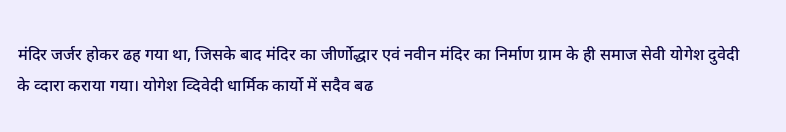मंदिर जर्जर होकर ढह गया था, जिसके बाद मंदिर का जीर्णोद्धार एवं नवीन मंदिर का निर्माण ग्राम के ही समाज सेवी योगेश दुवेदी के व्दारा कराया गया। योगेश व्दिवेदी धार्मिक कार्यो में सदैव बढ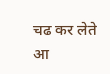चढ कर लेते आ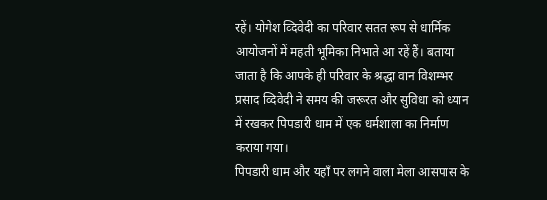रहें। योगेश व्दिवेदी का परिवार सतत रूप से धार्मिक आयोजनों में महती भूमिका निभाते आ रहें हैं। बताया जाता है कि आपके ही परिवार के श्रद्धा वान विशम्भर प्रसाद व्दिवेदी ने समय की जरूरत और सुविधा को ध्यान में रखकर पिपडारी धाम में एक धर्मशाला का निर्माण कराया गया।
पिपडारी धाम और यहाँ पर लगने वाला मेला आसपास के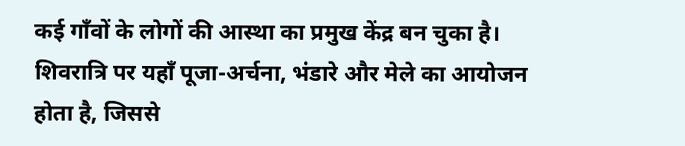कई गाँवों के लोगों की आस्था का प्रमुख केंद्र बन चुका है। शिवरात्रि पर यहाँ पूजा-अर्चना, भंडारे और मेले का आयोजन होता है, जिससे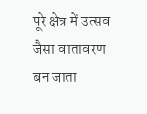पूरे क्षेत्र में उत्सव जैसा वातावरण बन जाता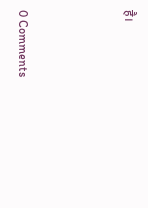है।



0 Comments